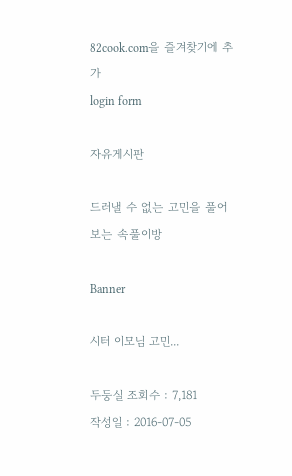82cook.com을 즐겨찾기에 추가
login form

자유게시판

드러낼 수 없는 고민을 풀어보는 속풀이방

Banner

시터 이모님 고민...

두둥실 조회수 : 7,181
작성일 : 2016-07-05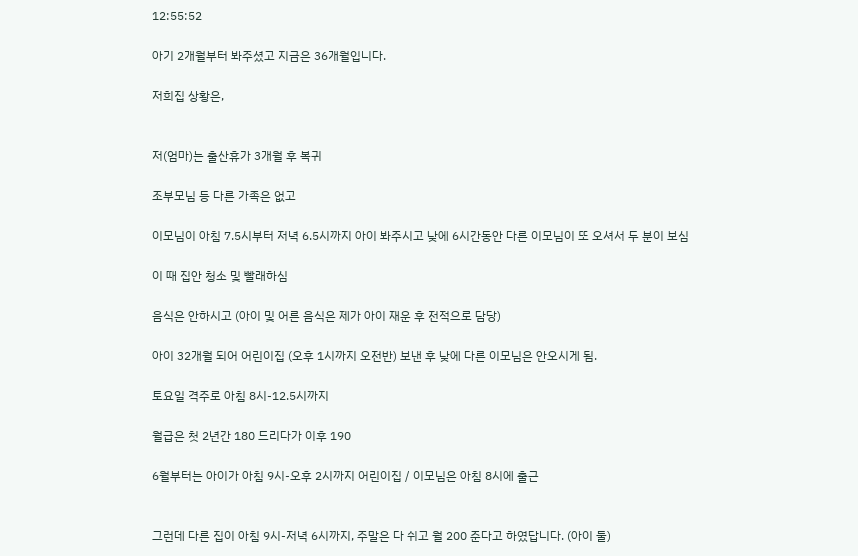12:55:52

아기 2개월부터 봐주셨고 지금은 36개월입니다.

저희집 상황은,


저(엄마)는 출산휴가 3개월 후 복귀

조부모님 등 다른 가족은 없고

이모님이 아침 7.5시부터 저녁 6.5시까지 아이 봐주시고 낮에 6시간동안 다른 이모님이 또 오셔서 두 분이 보심

이 때 집안 청소 및 빨래하심

음식은 안하시고 (아이 및 어른 음식은 제가 아이 재운 후 전적으로 담당)

아이 32개월 되어 어린이집 (오후 1시까지 오전반) 보낸 후 낮에 다른 이모님은 안오시게 됨.

토요일 격주로 아침 8시-12.5시까지

월급은 첫 2년간 180 드리다가 이후 190

6월부터는 아이가 아침 9시-오후 2시까지 어린이집 / 이모님은 아침 8시에 출근


그런데 다른 집이 아침 9시-저녁 6시까지, 주말은 다 쉬고 월 200 준다고 하였답니다. (아이 둘)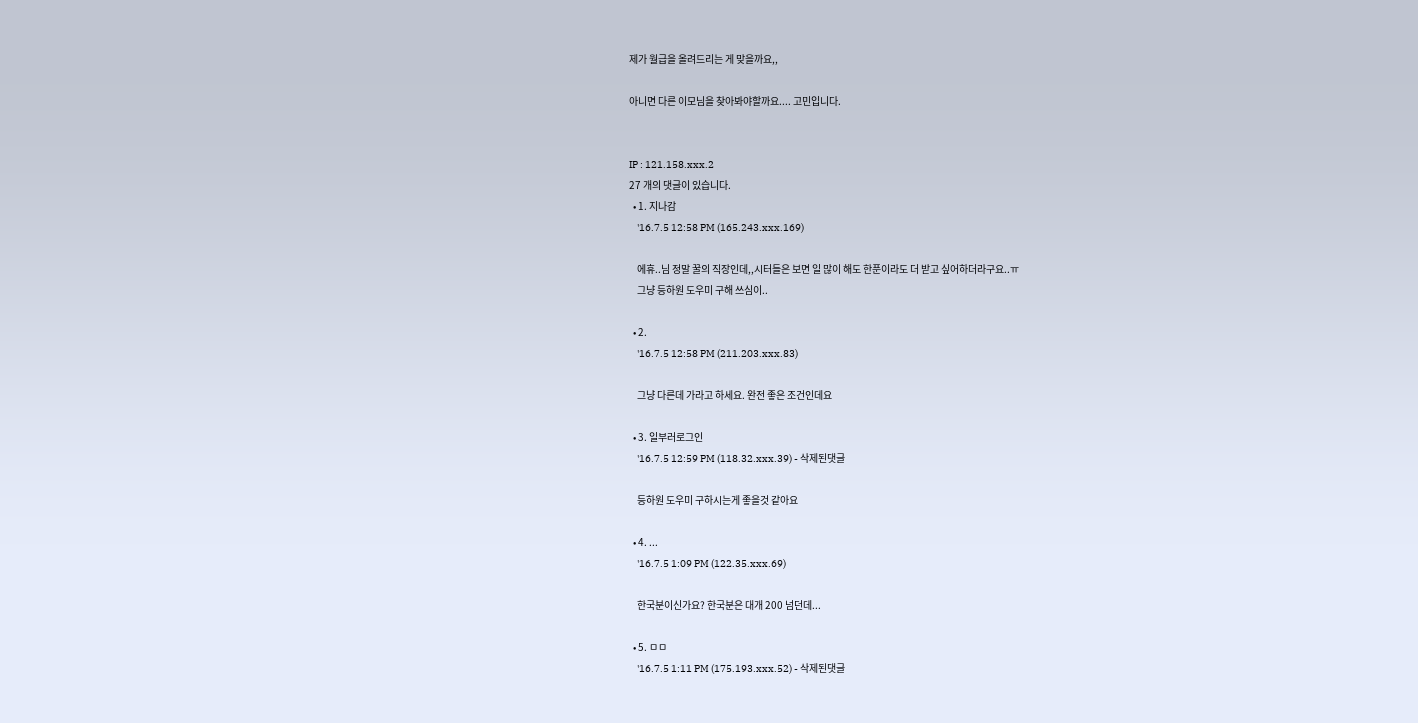제가 월급을 올려드리는 게 맞을까요,,

아니면 다른 이모님을 찾아봐야할까요.... 고민입니다.


IP : 121.158.xxx.2
27 개의 댓글이 있습니다.
  • 1. 지나감
    '16.7.5 12:58 PM (165.243.xxx.169)

    에휴..님 정말 꿀의 직장인데,,시터들은 보면 일 많이 해도 한푼이라도 더 받고 싶어하더라구요..ㅠ
    그냥 등하원 도우미 구해 쓰심이..

  • 2.
    '16.7.5 12:58 PM (211.203.xxx.83)

    그냥 다른데 가라고 하세요. 완전 좋은 조건인데요

  • 3. 일부러로그인
    '16.7.5 12:59 PM (118.32.xxx.39) - 삭제된댓글

    등하원 도우미 구하시는게 좋을것 같아요

  • 4. ...
    '16.7.5 1:09 PM (122.35.xxx.69)

    한국분이신가요? 한국분은 대개 200 넘던데...

  • 5. ㅁㅁ
    '16.7.5 1:11 PM (175.193.xxx.52) - 삭제된댓글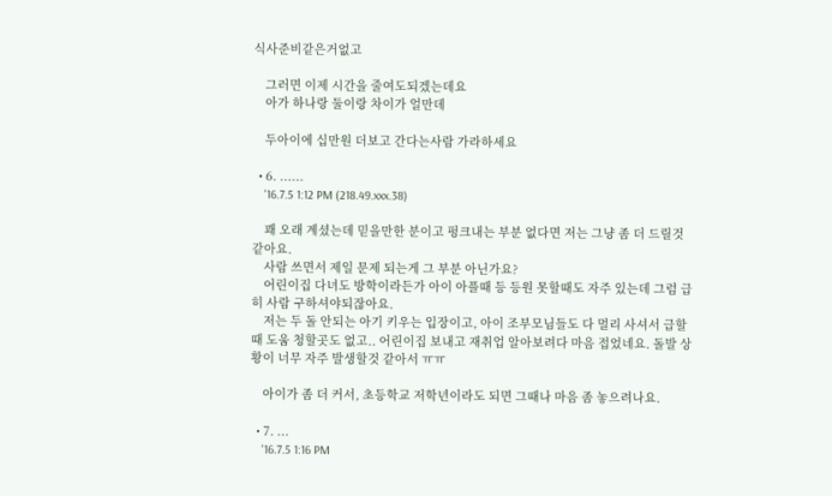식사준비같은거없고

    그러면 이제 시간을 줄여도되겠는데요
    아가 하나랑 둘이랑 차이가 얼만데

    두아이에 십만원 더보고 간다는사람 가라하세요

  • 6. ......
    '16.7.5 1:12 PM (218.49.xxx.38)

    꽤 오래 계셨는데 믿을만한 분이고 펑크내는 부분 없다면 저는 그냥 좀 더 드릴것 같아요.
    사람 쓰면서 제일 문제 되는게 그 부분 아닌가요?
    어린이집 다녀도 방학이라든가 아이 아플때 등 등원 못할때도 자주 있는데 그럼 급히 사람 구하셔야되잖아요.
    저는 두 돌 안되는 아기 키우는 입장이고, 아이 조부모님들도 다 멀리 사셔서 급할때 도움 청할곳도 없고.. 어린이집 보내고 재취업 알아보려다 마음 접었네요. 돌발 상황이 너무 자주 발생할것 같아서 ㅠㅠ

    아이가 좀 더 커서, 초등학교 저학년이라도 되면 그때나 마음 좀 놓으려나요.

  • 7. ...
    '16.7.5 1:16 PM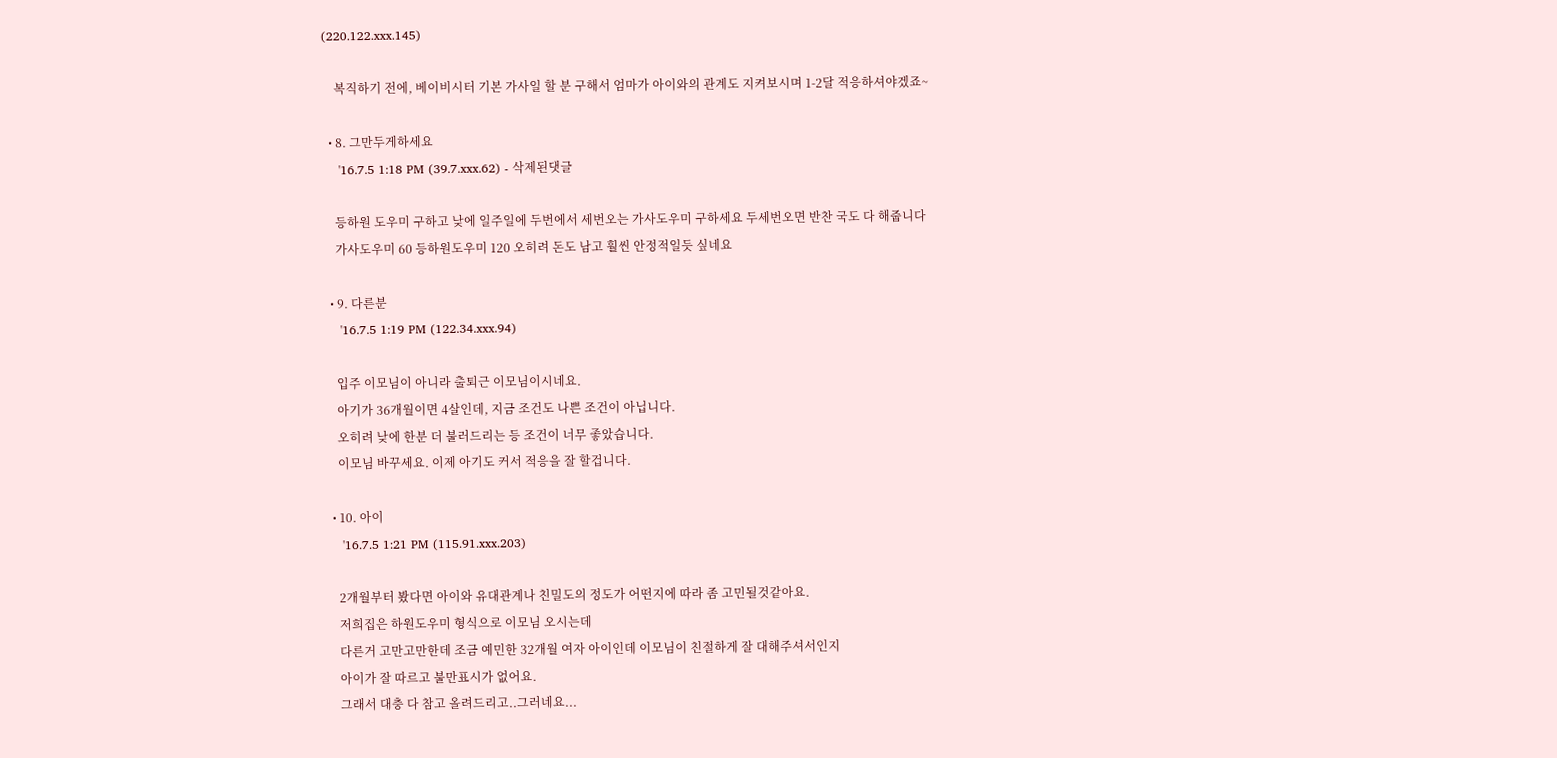(220.122.xxx.145)

    복직하기 전에, 베이비시터 기본 가사일 할 분 구해서 엄마가 아이와의 관계도 지켜보시며 1-2달 적응하셔야겠죠~

  • 8. 그만두게하세요
    '16.7.5 1:18 PM (39.7.xxx.62) - 삭제된댓글

    등하원 도우미 구하고 낮에 일주일에 두번에서 세번오는 가사도우미 구하세요 두세번오면 반찬 국도 다 해줍니다
    가사도우미 60 등하원도우미 120 오히려 돈도 남고 훨씬 안정적일듯 싶네요

  • 9. 다른분
    '16.7.5 1:19 PM (122.34.xxx.94)

    입주 이모님이 아니라 출퇴근 이모님이시네요.
    아기가 36개월이면 4살인데, 지금 조건도 나쁜 조건이 아닙니다.
    오히려 낮에 한분 더 불러드리는 등 조건이 너무 좋았습니다.
    이모님 바꾸세요. 이제 아기도 커서 적응을 잘 할겁니다.

  • 10. 아이
    '16.7.5 1:21 PM (115.91.xxx.203)

    2개월부터 봤다면 아이와 유대관계나 친밀도의 정도가 어떤지에 따라 좀 고민될것같아요.
    저희집은 하원도우미 형식으로 이모님 오시는데
    다른거 고만고만한데 조금 예민한 32개월 여자 아이인데 이모님이 친절하게 잘 대해주셔서인지
    아이가 잘 따르고 불만표시가 없어요.
    그래서 대충 다 참고 올려드리고..그러네요...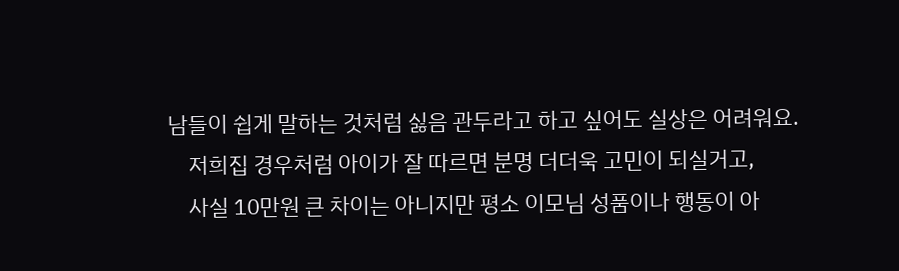남들이 쉽게 말하는 것처럼 싫음 관두라고 하고 싶어도 실상은 어려워요.
    저희집 경우처럼 아이가 잘 따르면 분명 더더욱 고민이 되실거고,
    사실 10만원 큰 차이는 아니지만 평소 이모님 성품이나 행동이 아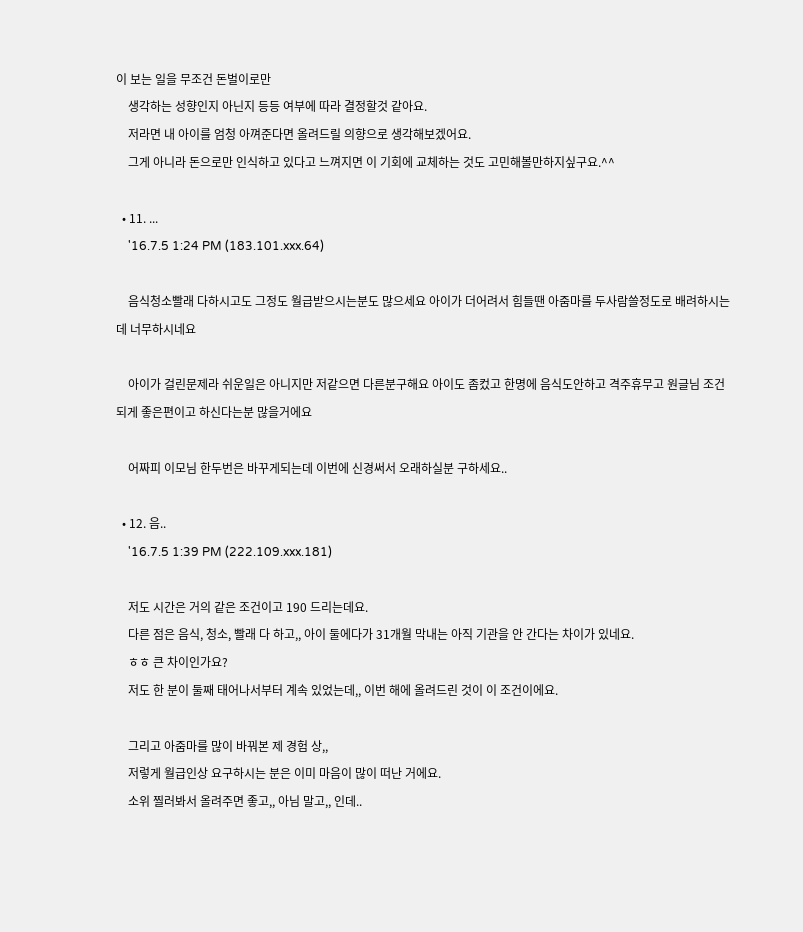이 보는 일을 무조건 돈벌이로만
    생각하는 성향인지 아닌지 등등 여부에 따라 결정할것 같아요.
    저라면 내 아이를 엄청 아껴준다면 올려드릴 의향으로 생각해보겠어요.
    그게 아니라 돈으로만 인식하고 있다고 느껴지면 이 기회에 교체하는 것도 고민해볼만하지싶구요.^^

  • 11. ...
    '16.7.5 1:24 PM (183.101.xxx.64)

    음식청소빨래 다하시고도 그정도 월급받으시는분도 많으세요 아이가 더어려서 힘들땐 아줌마를 두사람쓸정도로 배려하시는데 너무하시네요

    아이가 걸린문제라 쉬운일은 아니지만 저같으면 다른분구해요 아이도 좀컸고 한명에 음식도안하고 격주휴무고 원글님 조건 되게 좋은편이고 하신다는분 많을거에요

    어짜피 이모님 한두번은 바꾸게되는데 이번에 신경써서 오래하실분 구하세요..

  • 12. 음..
    '16.7.5 1:39 PM (222.109.xxx.181)

    저도 시간은 거의 같은 조건이고 190 드리는데요.
    다른 점은 음식, 청소, 빨래 다 하고,, 아이 둘에다가 31개월 막내는 아직 기관을 안 간다는 차이가 있네요.
    ㅎㅎ 큰 차이인가요?
    저도 한 분이 둘째 태어나서부터 계속 있었는데,, 이번 해에 올려드린 것이 이 조건이에요.

    그리고 아줌마를 많이 바꿔본 제 경험 상,,
    저렇게 월급인상 요구하시는 분은 이미 마음이 많이 떠난 거에요.
    소위 찔러봐서 올려주면 좋고,, 아님 말고,, 인데..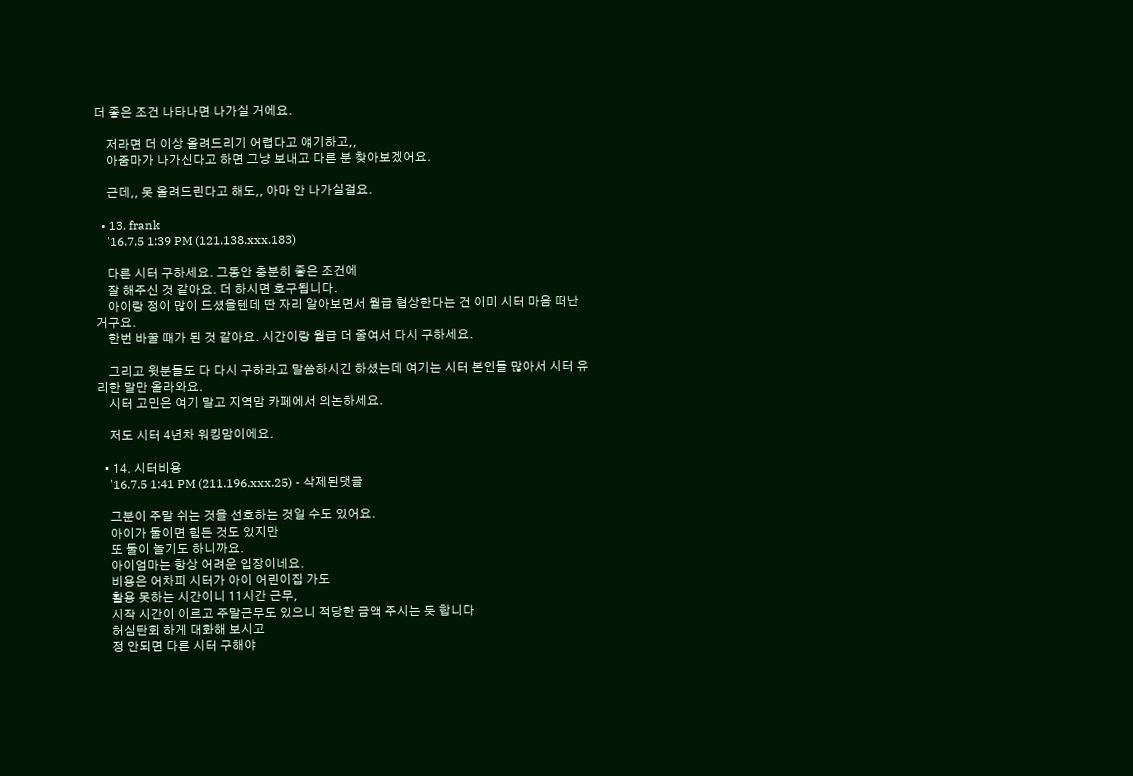더 좋은 조건 나타나면 나가실 거에요.

    저라면 더 이상 올려드리기 어렵다고 얘기하고,,
    아줌마가 나가신다고 하면 그냥 보내고 다른 분 찾아보겠어요.

    근데,, 못 올려드린다고 해도,, 아마 안 나가실걸요.

  • 13. frank
    '16.7.5 1:39 PM (121.138.xxx.183)

    다른 시터 구하세요. 그동안 충분히 좋은 조건에
    잘 해주신 것 같아요. 더 하시면 호구됩니다.
    아이랑 정이 많이 드셨을텐데 딴 자리 알아보면서 월급 협상한다는 건 이미 시터 마음 떠난거구요.
    한번 바꿀 때가 된 것 같아요. 시간이랑 월급 더 줄여서 다시 구하세요.

    그리고 윗분들도 다 다시 구하라고 말씀하시긴 하셨는데 여기는 시터 본인들 많아서 시터 유리한 말만 올라와요.
    시터 고민은 여기 말고 지역맘 카페에서 의논하세요.

    저도 시터 4년차 워킹맘이에요.

  • 14. 시터비용
    '16.7.5 1:41 PM (211.196.xxx.25) - 삭제된댓글

    그분이 주말 쉬는 것을 선호하는 것일 수도 있어요.
    아이가 둘이면 힘든 것도 있지만
    또 둘이 놀기도 하니까요.
    아이엄마는 항상 어려운 입장이네요.
    비용은 어차피 시터가 아이 어린이집 가도
    활용 못하는 시간이니 11시간 근무,
    시작 시간이 이르고 주말근무도 있으니 적당한 금액 주시는 듯 합니다
    허심탄회 하게 대화해 보시고
    정 안되면 다른 시터 구해야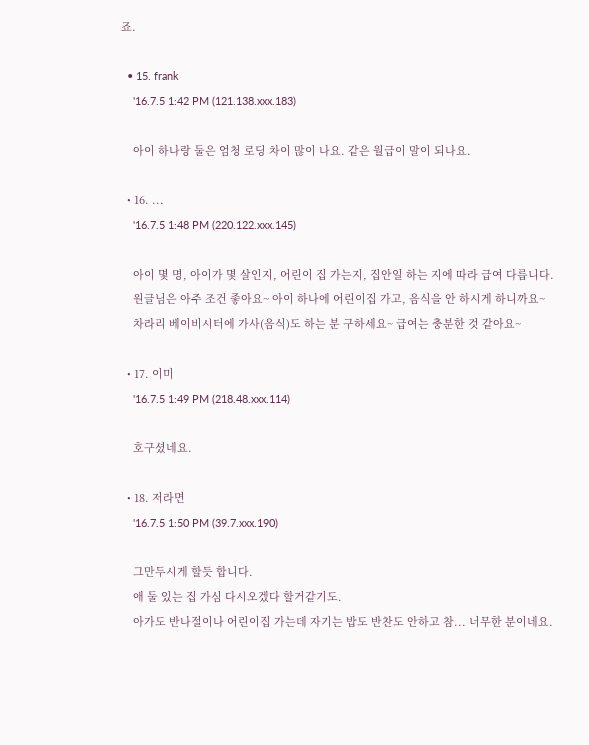죠.

  • 15. frank
    '16.7.5 1:42 PM (121.138.xxx.183)

    아이 하나랑 둘은 엄청 로딩 차이 많이 나요. 같은 월급이 말이 되나요.

  • 16. ...
    '16.7.5 1:48 PM (220.122.xxx.145)

    아이 몇 명, 아이가 몇 살인지, 어린이 집 가는지, 집안일 하는 지에 따라 급여 다릅니다.
    원글님은 아주 조건 좋아요~ 아이 하나에 어린이집 가고, 음식을 안 하시게 하니까요~
    차라리 베이비시터에 가사(음식)도 하는 분 구하세요~ 급여는 충분한 것 같아요~

  • 17. 이미
    '16.7.5 1:49 PM (218.48.xxx.114)

    호구셨네요.

  • 18. 저라면
    '16.7.5 1:50 PM (39.7.xxx.190)

    그만두시게 할듯 합니다.
    애 둘 있는 집 가심 다시오겠다 할거같기도.
    아가도 반나절이나 어린이집 가는데 자기는 밥도 반찬도 안하고 참... 너무한 분이네요.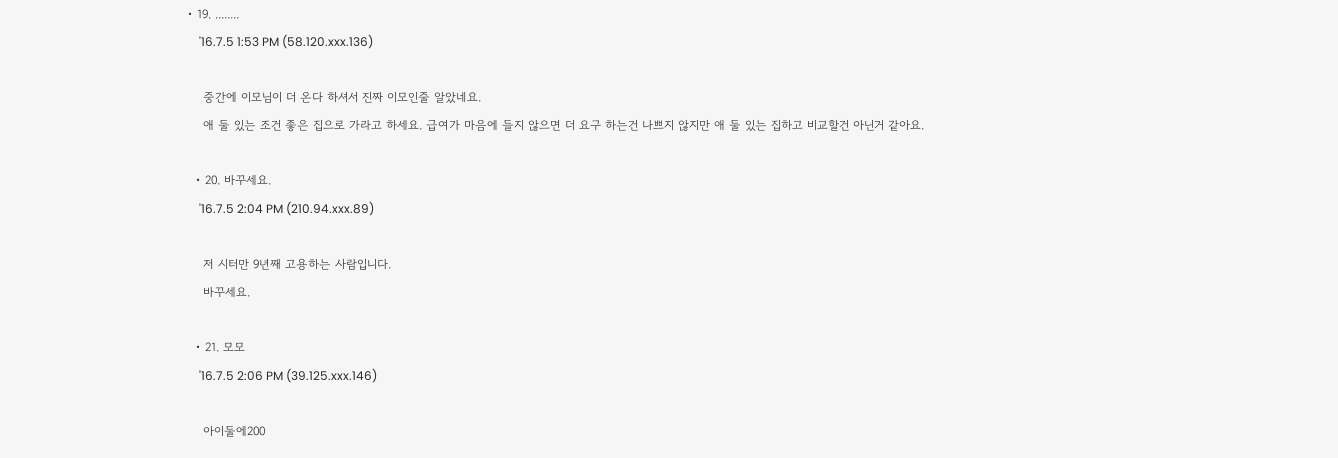• 19. ........
    '16.7.5 1:53 PM (58.120.xxx.136)

    중간에 이모님이 더 온다 하셔서 진짜 이모인줄 알았네요.
    애 둘 있는 조건 좋은 집으로 가라고 하세요. 급여가 마음에 들지 않으면 더 요구 하는건 나쁘지 않지만 애 둘 있는 집하고 비교할건 아닌거 같아요.

  • 20. 바꾸세요.
    '16.7.5 2:04 PM (210.94.xxx.89)

    저 시터만 9년째 고용하는 사람입니다.
    바꾸세요.

  • 21. 모모
    '16.7.5 2:06 PM (39.125.xxx.146)

    아이둘에200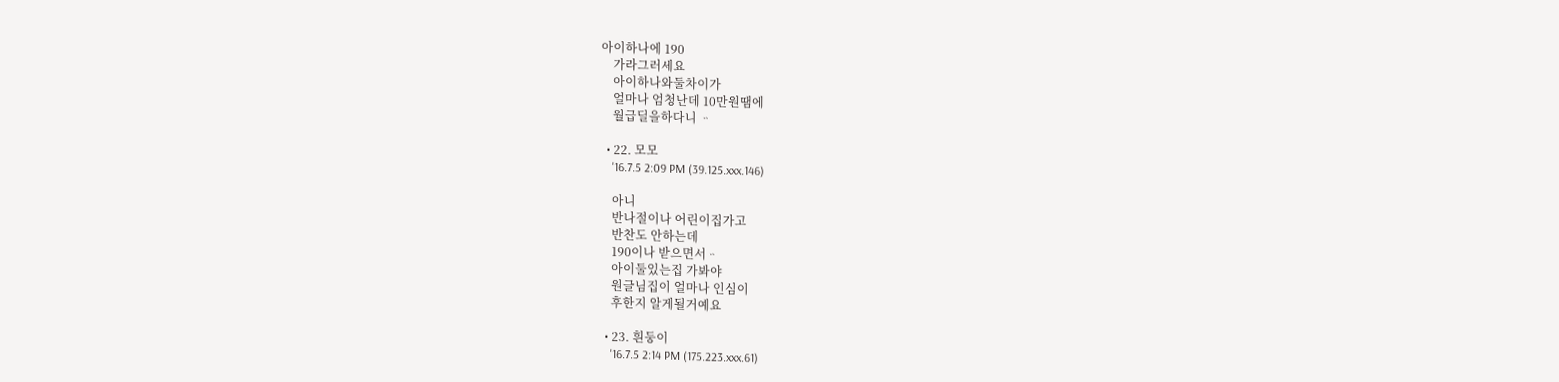아이하나에 190
    가라그러세요
    아이하나와둘차이가
    얼마나 엄청난데 10만원땜에
    월급딜을하다니 ᆢ

  • 22. 모모
    '16.7.5 2:09 PM (39.125.xxx.146)

    아니
    반나절이나 어린이집가고
    반찬도 안하는데
    190이나 받으면서ᆢ
    아이둘있는집 가봐야
    원글님집이 얼마나 인심이
    후한지 알게될거예요

  • 23. 흰둥이
    '16.7.5 2:14 PM (175.223.xxx.61)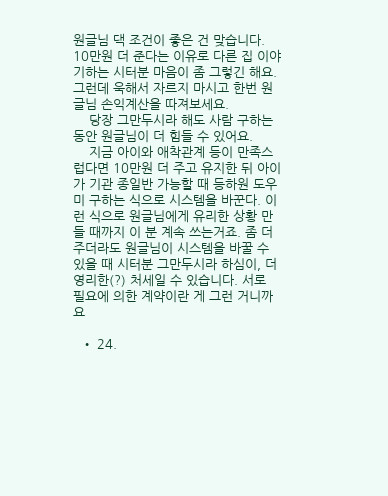원글님 댁 조건이 좋은 건 맞습니다. 10만원 더 준다는 이유로 다른 집 이야기하는 시터분 마음이 좀 그렇긴 해요. 그런데 욱해서 자르지 마시고 한번 원글님 손익계산을 따져보세요.
    당장 그만두시라 해도 사람 구하는 동안 원글님이 더 힘들 수 있어요.
    지금 아이와 애착관계 등이 만족스럽다면 10만원 더 주고 유지한 뒤 아이가 기관 종일반 가능할 때 등하원 도우미 구하는 식으로 시스템을 바꾼다. 이런 식으로 원글님에게 유리한 상황 만들 때까지 이 분 계속 쓰는거죠. 좀 더 주더라도 원글님이 시스템을 바꿀 수 있을 때 시터분 그만두시라 하심이, 더 영리한(?) 처세일 수 있습니다. 서로 필요에 의한 계약이란 게 그런 거니까요

  • 24.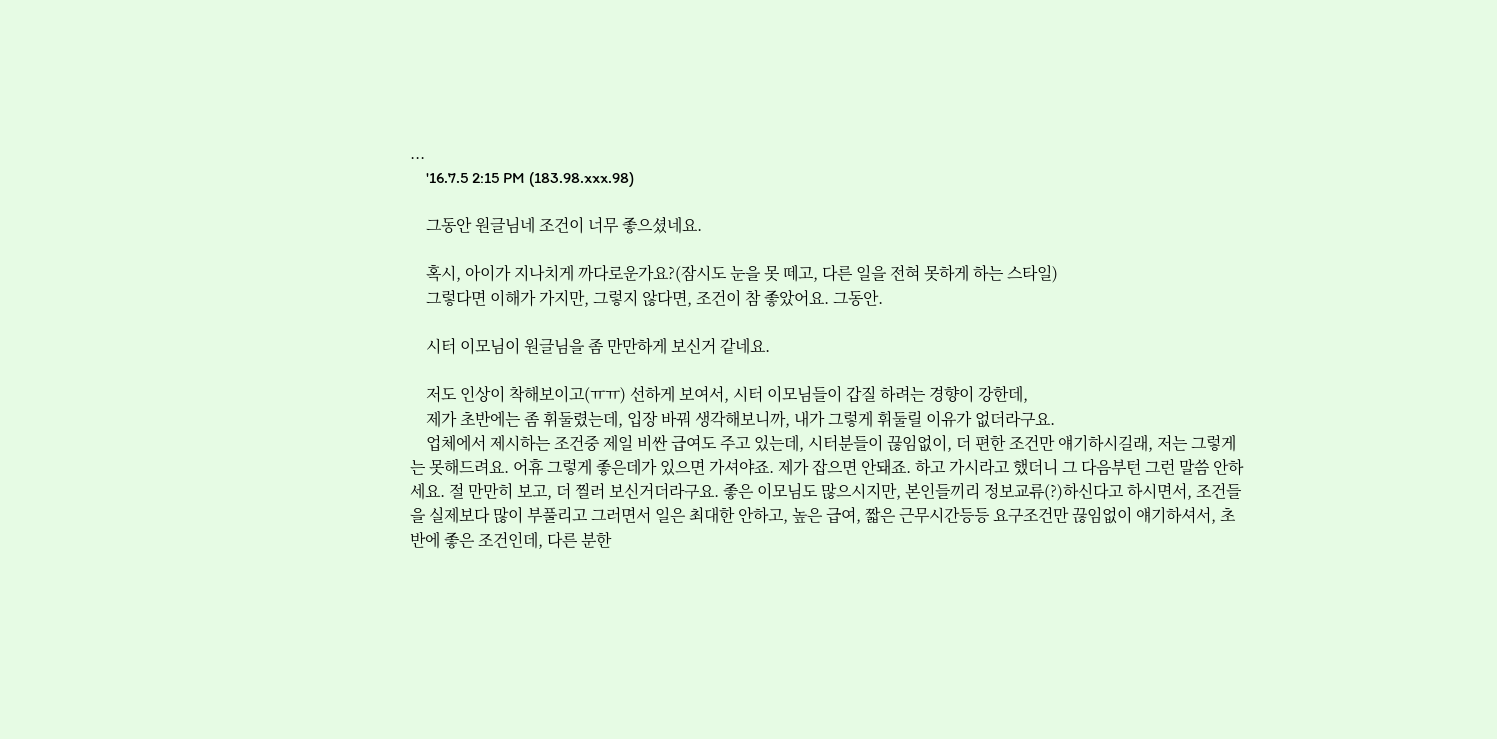...
    '16.7.5 2:15 PM (183.98.xxx.98)

    그동안 원글님네 조건이 너무 좋으셨네요.

    혹시, 아이가 지나치게 까다로운가요?(잠시도 눈을 못 떼고, 다른 일을 전혀 못하게 하는 스타일)
    그렇다면 이해가 가지만, 그렇지 않다면, 조건이 참 좋았어요. 그동안.

    시터 이모님이 원글님을 좀 만만하게 보신거 같네요.

    저도 인상이 착해보이고(ㅠㅠ) 선하게 보여서, 시터 이모님들이 갑질 하려는 경향이 강한데,
    제가 초반에는 좀 휘둘렸는데, 입장 바꿔 생각해보니까, 내가 그렇게 휘둘릴 이유가 없더라구요.
    업체에서 제시하는 조건중 제일 비싼 급여도 주고 있는데, 시터분들이 끊임없이, 더 편한 조건만 얘기하시길래, 저는 그렇게는 못해드려요. 어휴 그렇게 좋은데가 있으면 가셔야죠. 제가 잡으면 안돼죠. 하고 가시라고 했더니 그 다음부턴 그런 말씀 안하세요. 절 만만히 보고, 더 찔러 보신거더라구요. 좋은 이모님도 많으시지만, 본인들끼리 정보교류(?)하신다고 하시면서, 조건들을 실제보다 많이 부풀리고 그러면서 일은 최대한 안하고, 높은 급여, 짧은 근무시간등등 요구조건만 끊임없이 얘기하셔서, 초반에 좋은 조건인데, 다른 분한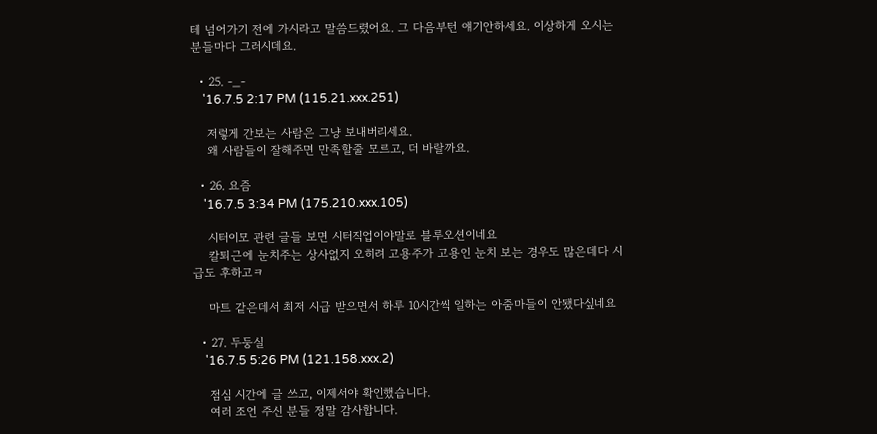테 넘어가기 전에 가시라고 말씀드렸어요. 그 다음부턴 얘기안하세요. 이상하게 오시는 분들마다 그러시데요.

  • 25. -_-
    '16.7.5 2:17 PM (115.21.xxx.251)

    저렇게 간보는 사람은 그냥 보내버리세요.
    왜 사람들이 잘해주면 만족할줄 모르고, 더 바랄까요.

  • 26. 요즘
    '16.7.5 3:34 PM (175.210.xxx.105)

    시터이모 관련 글들 보면 시터직업이야말로 블루오션이네요
    칼퇴근에 눈치주는 상사없지 오히려 고용주가 고용인 눈치 보는 경우도 많은데다 시급도 후하고ㅋ

    마트 같은데서 최저 시급 받으면서 하루 10시간씩 일하는 아줌마들이 안됐다싶네요

  • 27. 두둥실
    '16.7.5 5:26 PM (121.158.xxx.2)

    점심 시간에 글 쓰고, 이제서야 확인했습니다.
    여러 조언 주신 분들 정말 감사합니다.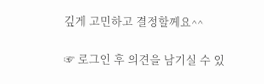깊게 고민하고 결정할께요^^

☞ 로그인 후 의견을 남기실 수 있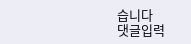습니다
댓글입력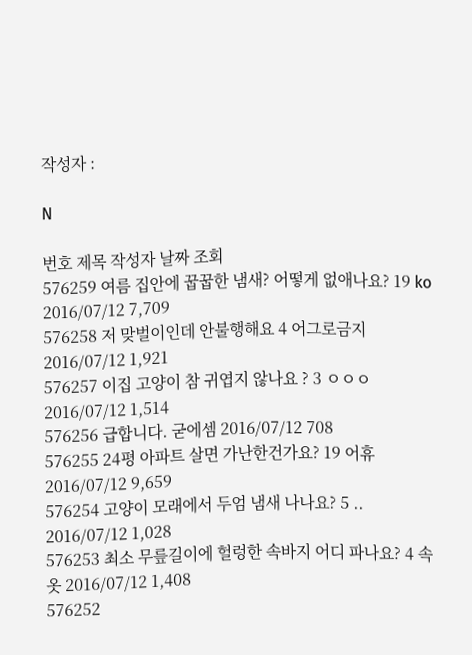작성자 :

N

번호 제목 작성자 날짜 조회
576259 여름 집안에 꿉꿉한 냄새? 어떻게 없애나요? 19 ko 2016/07/12 7,709
576258 저 맞벌이인데 안불행해요 4 어그로금지 2016/07/12 1,921
576257 이집 고양이 참 귀엽지 않나요 ? 3 ㅇㅇㅇ 2016/07/12 1,514
576256 급합니다. 굳에셈 2016/07/12 708
576255 24평 아파트 살면 가난한건가요? 19 어휴 2016/07/12 9,659
576254 고양이 모래에서 두엄 냄새 나나요? 5 .. 2016/07/12 1,028
576253 최소 무릎길이에 헐렁한 속바지 어디 파나요? 4 속옷 2016/07/12 1,408
576252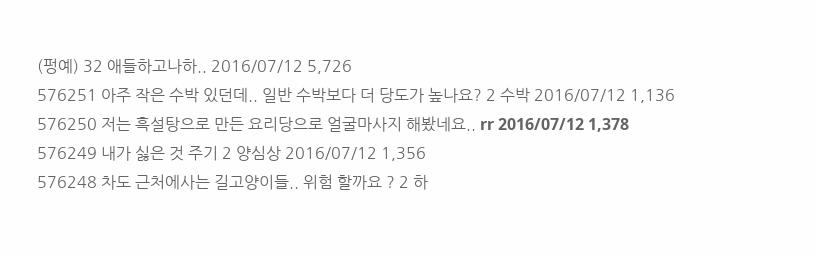(펑예) 32 애들하고나하.. 2016/07/12 5,726
576251 아주 작은 수박 있던데.. 일반 수박보다 더 당도가 높나요? 2 수박 2016/07/12 1,136
576250 저는 흑설탕으로 만든 요리당으로 얼굴마사지 해봤네요.. rr 2016/07/12 1,378
576249 내가 싫은 것 주기 2 양심상 2016/07/12 1,356
576248 차도 근처에사는 길고양이들.. 위험 할까요 ? 2 하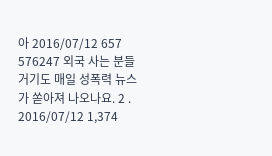아 2016/07/12 657
576247 외국 사는 분들 거기도 매일 성폭력 뉴스가 쏟아져 나오나요. 2 . 2016/07/12 1,374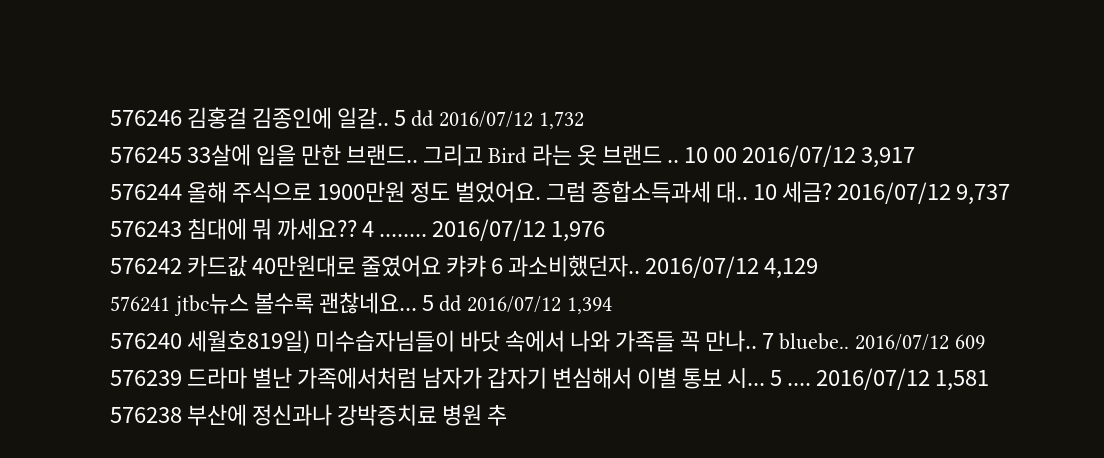576246 김홍걸 김종인에 일갈.. 5 dd 2016/07/12 1,732
576245 33살에 입을 만한 브랜드.. 그리고 Bird 라는 옷 브랜드 .. 10 00 2016/07/12 3,917
576244 올해 주식으로 1900만원 정도 벌었어요. 그럼 종합소득과세 대.. 10 세금? 2016/07/12 9,737
576243 침대에 뭐 까세요?? 4 ........ 2016/07/12 1,976
576242 카드값 40만원대로 줄였어요 캬캬 6 과소비했던자.. 2016/07/12 4,129
576241 jtbc뉴스 볼수록 괜찮네요... 5 dd 2016/07/12 1,394
576240 세월호819일) 미수습자님들이 바닷 속에서 나와 가족들 꼭 만나.. 7 bluebe.. 2016/07/12 609
576239 드라마 별난 가족에서처럼 남자가 갑자기 변심해서 이별 통보 시... 5 .... 2016/07/12 1,581
576238 부산에 정신과나 강박증치료 병원 추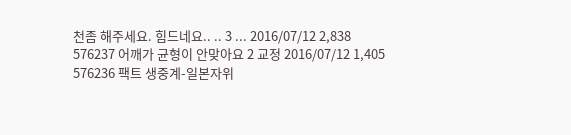천좀 해주세요. 힘드네요.. .. 3 ... 2016/07/12 2,838
576237 어깨가 균형이 안맞아요 2 교정 2016/07/12 1,405
576236 팩트 생중계-일본자위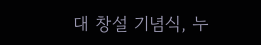대 창설 기념식, 누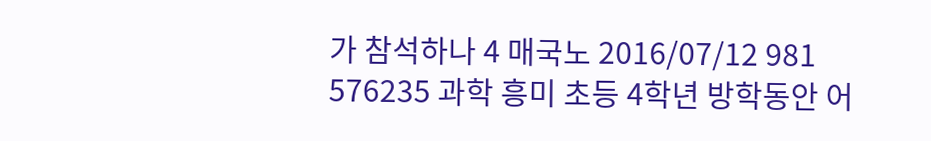가 참석하나 4 매국노 2016/07/12 981
576235 과학 흥미 초등 4학년 방학동안 어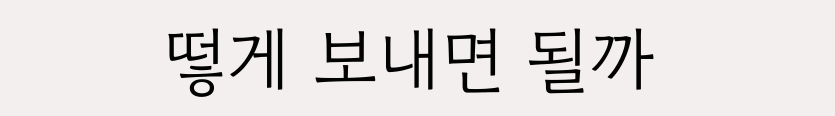떻게 보내면 될까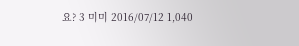요? 3 미미 2016/07/12 1,040